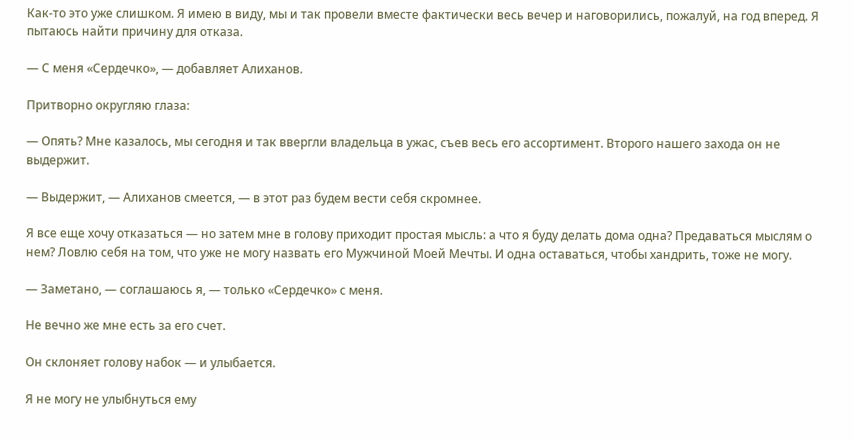Как-то это уже слишком. Я имею в виду, мы и так провели вместе фактически весь вечер и наговорились, пожалуй, на год вперед. Я пытаюсь найти причину для отказа.

— С меня «Сердечко», — добавляет Алиханов.

Притворно округляю глаза:

— Опять? Мне казалось, мы сегодня и так ввергли владельца в ужас, съев весь его ассортимент. Второго нашего захода он не выдержит.

— Выдержит, — Алиханов смеется, — в этот раз будем вести себя скромнее.

Я все еще хочу отказаться — но затем мне в голову приходит простая мысль: а что я буду делать дома одна? Предаваться мыслям о нем? Ловлю себя на том, что уже не могу назвать его Мужчиной Моей Мечты. И одна оставаться, чтобы хандрить, тоже не могу.

— Заметано, — соглашаюсь я, — только «Сердечко» с меня.

Не вечно же мне есть за его счет.

Он склоняет голову набок — и улыбается.

Я не могу не улыбнуться ему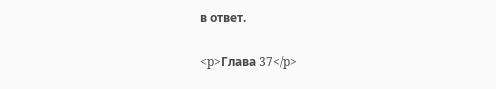в ответ.

<p>Глава 37</p>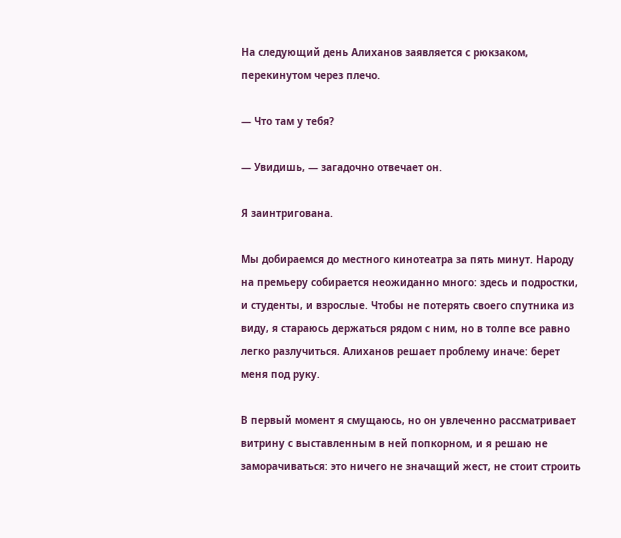На следующий день Алиханов заявляется с рюкзаком, перекинутом через плечо.

— Что там у тебя?

— Увидишь, — загадочно отвечает он.

Я заинтригована.

Мы добираемся до местного кинотеатра за пять минут. Народу на премьеру собирается неожиданно много: здесь и подростки, и студенты, и взрослые. Чтобы не потерять своего спутника из виду, я стараюсь держаться рядом с ним, но в толпе все равно легко разлучиться. Алиханов решает проблему иначе: берет меня под руку.

В первый момент я смущаюсь, но он увлеченно рассматривает витрину с выставленным в ней попкорном, и я решаю не заморачиваться: это ничего не значащий жест, не стоит строить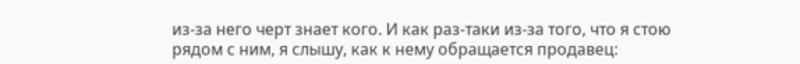из-за него черт знает кого. И как раз-таки из-за того, что я стою рядом с ним, я слышу, как к нему обращается продавец: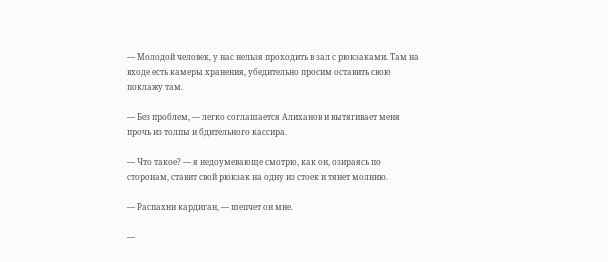— Молодой человек, у нас нельзя проходить в зал с рюкзаками. Там на входе есть камеры хранения, убедительно просим оставить свою поклажу там.

— Без проблем, — легко соглашается Алиханов и вытягивает меня прочь из толпы и бдительного кассира.

— Что такое? — я недоумевающе смотрю, как он, озираясь по сторонам, ставит свой рюкзак на одну из стоек и тянет молнию.

— Распахни кардиган, — шепчет он мне.

—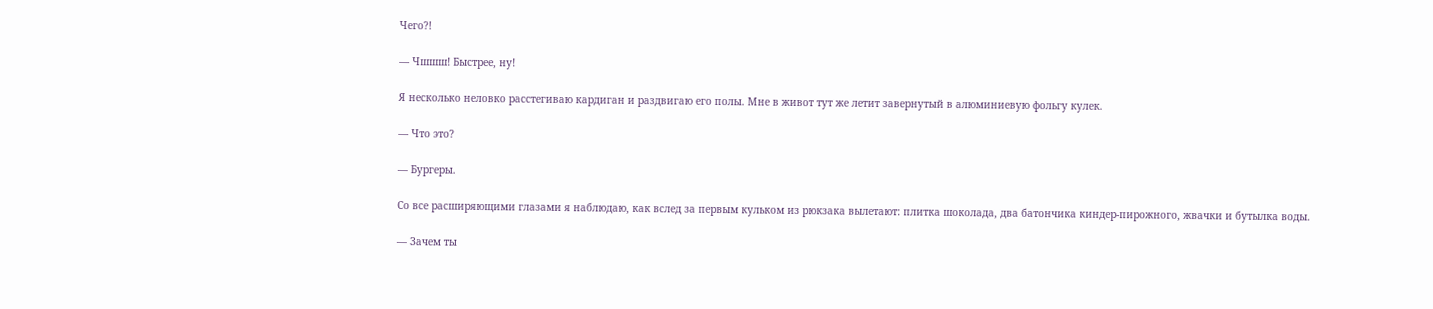Чего?!

— Чшшш! Быстрее, ну!

Я несколько неловко расстегиваю кардиган и раздвигаю его полы. Мне в живот тут же летит завернутый в алюминиевую фольгу кулек.

— Что это?

— Бургеры.

Со все расширяющими глазами я наблюдаю, как вслед за первым кульком из рюкзака вылетают: плитка шоколада, два батончика киндер-пирожного, жвачки и бутылка воды.

— Зачем ты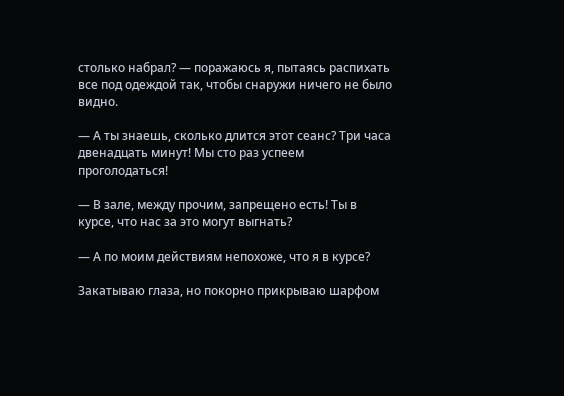столько набрал? — поражаюсь я, пытаясь распихать все под одеждой так, чтобы снаружи ничего не было видно.

— А ты знаешь, сколько длится этот сеанс? Три часа двенадцать минут! Мы сто раз успеем проголодаться!

— В зале, между прочим, запрещено есть! Ты в курсе, что нас за это могут выгнать?

— А по моим действиям непохоже, что я в курсе?

Закатываю глаза, но покорно прикрываю шарфом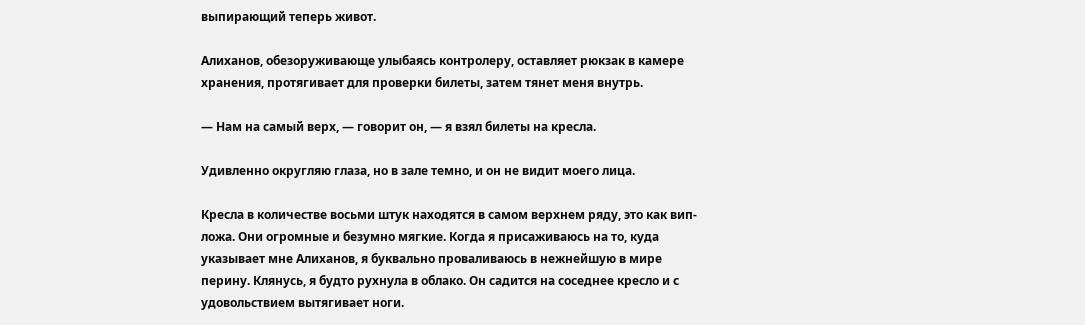выпирающий теперь живот.

Алиханов, обезоруживающе улыбаясь контролеру, оставляет рюкзак в камере хранения, протягивает для проверки билеты, затем тянет меня внутрь.

— Нам на самый верх, — говорит он, — я взял билеты на кресла.

Удивленно округляю глаза, но в зале темно, и он не видит моего лица.

Кресла в количестве восьми штук находятся в самом верхнем ряду, это как вип-ложа. Они огромные и безумно мягкие. Когда я присаживаюсь на то, куда указывает мне Алиханов, я буквально проваливаюсь в нежнейшую в мире перину. Клянусь, я будто рухнула в облако. Он садится на соседнее кресло и с удовольствием вытягивает ноги.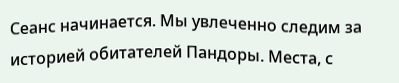Сеанс начинается. Мы увлеченно следим за историей обитателей Пандоры. Места, с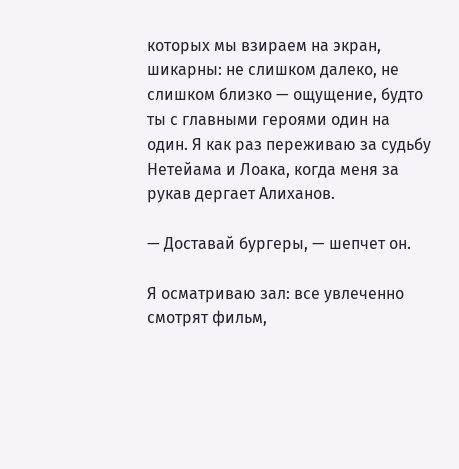которых мы взираем на экран, шикарны: не слишком далеко, не слишком близко — ощущение, будто ты с главными героями один на один. Я как раз переживаю за судьбу Нетейама и Лоaка, когда меня за рукав дергает Алиханов.

— Доставай бургеры, — шепчет он.

Я осматриваю зал: все увлеченно смотрят фильм,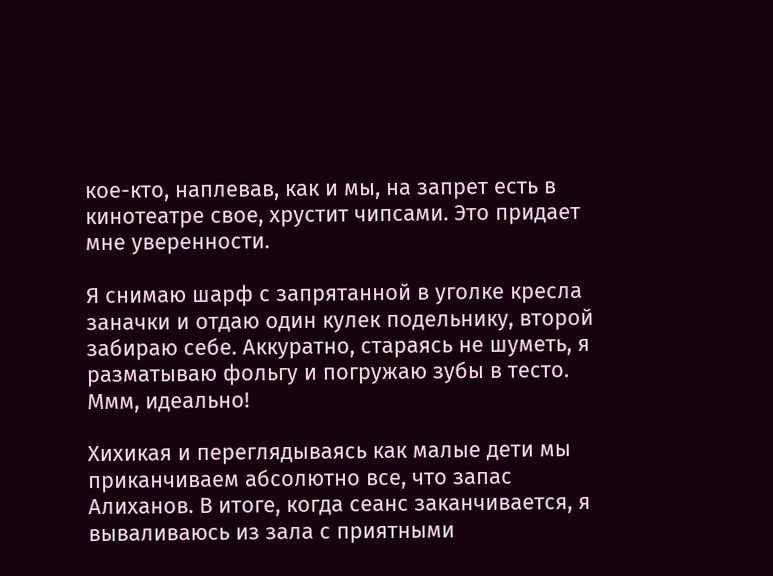кое-кто, наплевав, как и мы, на запрет есть в кинотеатре свое, хрустит чипсами. Это придает мне уверенности.

Я снимаю шарф с запрятанной в уголке кресла заначки и отдаю один кулек подельнику, второй забираю себе. Аккуратно, стараясь не шуметь, я разматываю фольгу и погружаю зубы в тесто. Ммм, идеально!

Хихикая и переглядываясь как малые дети мы приканчиваем абсолютно все, что запас Алиханов. В итоге, когда сеанс заканчивается, я вываливаюсь из зала с приятными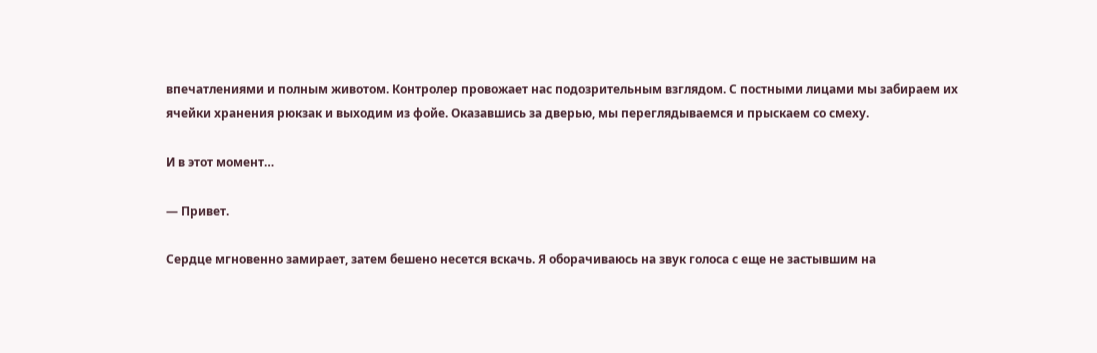впечатлениями и полным животом. Контролер провожает нас подозрительным взглядом. С постными лицами мы забираем их ячейки хранения рюкзак и выходим из фойе. Оказавшись за дверью, мы переглядываемся и прыскаем со смеху.

И в этот момент…

— Привет.

Сердце мгновенно замирает, затем бешено несется вскачь. Я оборачиваюсь на звук голоса с еще не застывшим на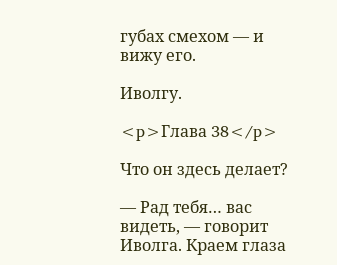губах смехом — и вижу его.

Иволгу.

<p>Глава 38</p>

Что он здесь делает?

— Рад тебя… вас видеть, — говорит Иволга. Краем глаза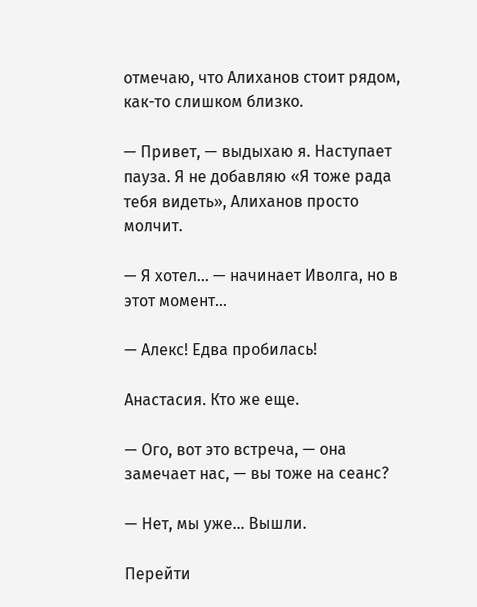отмечаю, что Алиханов стоит рядом, как-то слишком близко.

— Привет, — выдыхаю я. Наступает пауза. Я не добавляю «Я тоже рада тебя видеть», Алиханов просто молчит.

— Я хотел… — начинает Иволга, но в этот момент…

— Алекс! Едва пробилась!

Анастасия. Кто же еще.

— Ого, вот это встреча, — она замечает нас, — вы тоже на сеанс?

— Нет, мы уже… Вышли.

Перейти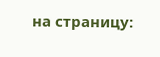на страницу: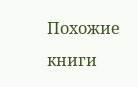Похожие книги